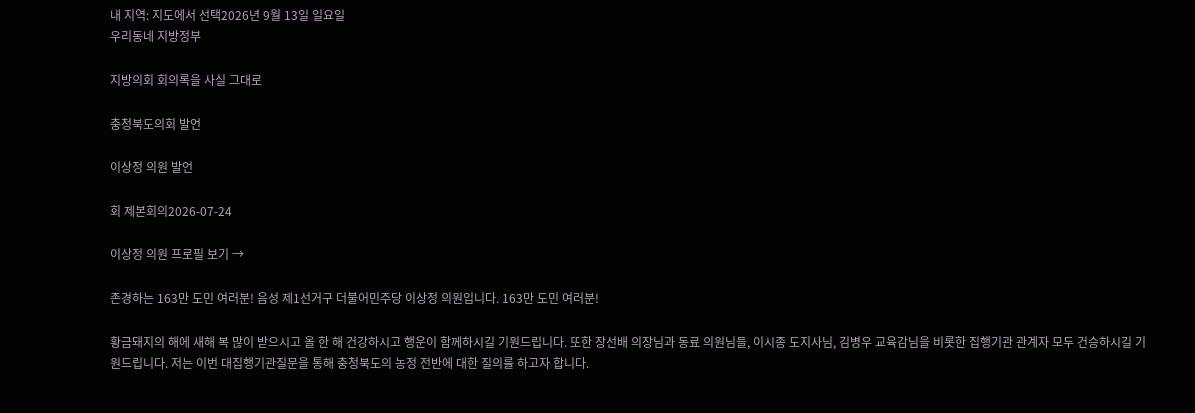내 지역: 지도에서 선택2026년 9월 13일 일요일
우리동네 지방정부

지방의회 회의록을 사실 그대로

충청북도의회 발언

이상정 의원 발언

회 제본회의2026-07-24

이상정 의원 프로필 보기 →

존경하는 163만 도민 여러분! 음성 제1선거구 더불어민주당 이상정 의원입니다. 163만 도민 여러분!

황금돼지의 해에 새해 복 많이 받으시고 올 한 해 건강하시고 행운이 함께하시길 기원드립니다. 또한 장선배 의장님과 동료 의원님들, 이시종 도지사님, 김병우 교육감님을 비롯한 집행기관 관계자 모두 건승하시길 기원드립니다. 저는 이번 대집행기관질문을 통해 충청북도의 농정 전반에 대한 질의를 하고자 합니다.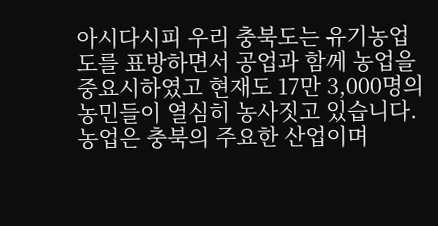아시다시피 우리 충북도는 유기농업도를 표방하면서 공업과 함께 농업을 중요시하였고 현재도 17만 3,000명의 농민들이 열심히 농사짓고 있습니다. 농업은 충북의 주요한 산업이며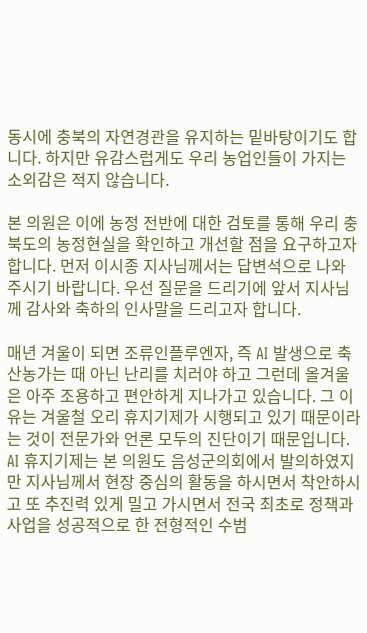동시에 충북의 자연경관을 유지하는 밑바탕이기도 합니다. 하지만 유감스럽게도 우리 농업인들이 가지는 소외감은 적지 않습니다.

본 의원은 이에 농정 전반에 대한 검토를 통해 우리 충북도의 농정현실을 확인하고 개선할 점을 요구하고자 합니다. 먼저 이시종 지사님께서는 답변석으로 나와 주시기 바랍니다. 우선 질문을 드리기에 앞서 지사님께 감사와 축하의 인사말을 드리고자 합니다.

매년 겨울이 되면 조류인플루엔자, 즉 AI 발생으로 축산농가는 때 아닌 난리를 치러야 하고 그런데 올겨울은 아주 조용하고 편안하게 지나가고 있습니다. 그 이유는 겨울철 오리 휴지기제가 시행되고 있기 때문이라는 것이 전문가와 언론 모두의 진단이기 때문입니다. AI 휴지기제는 본 의원도 음성군의회에서 발의하였지만 지사님께서 현장 중심의 활동을 하시면서 착안하시고 또 추진력 있게 밀고 가시면서 전국 최초로 정책과 사업을 성공적으로 한 전형적인 수범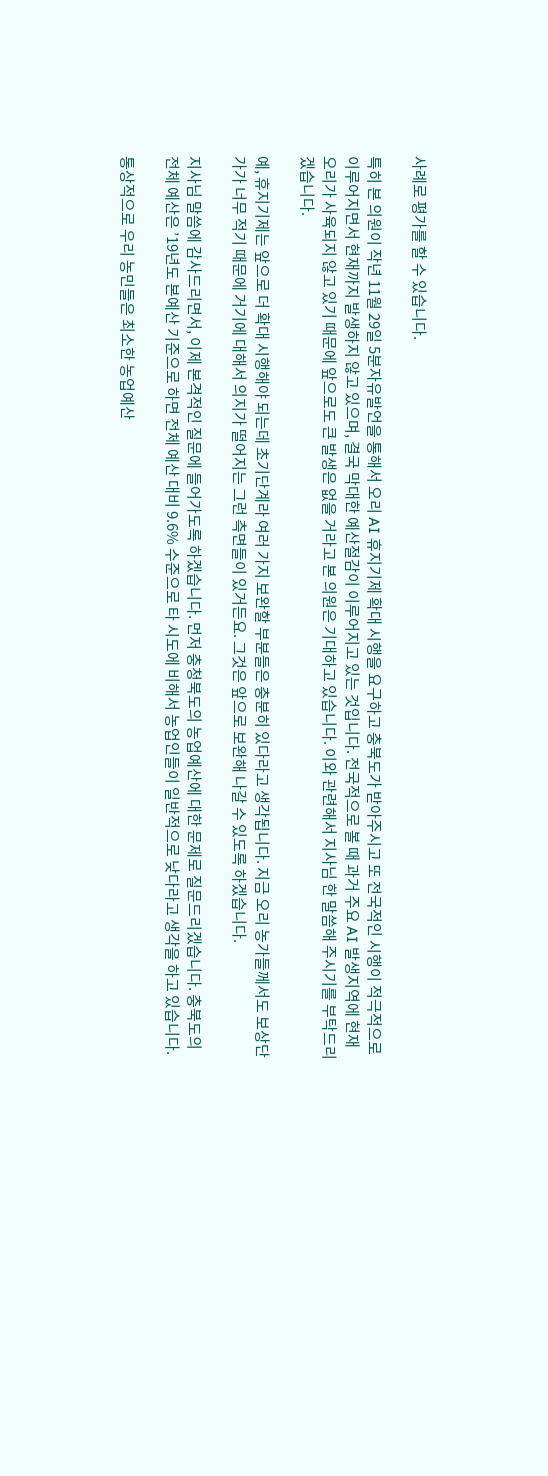사례로 평가를 할 수 있습니다.

특히 본 의원이 작년 11월 29일 5분자유발언을 통해서 오리 AI 휴지기제 확대 시행을 요구하고 충북도가 받아주시고 또 전국적인 시행이 적극적으로 이루어지면서 현재까지 발생하지 않고 있으며, 결국 막대한 예산절감이 이루어지고 있는 것입니다. 전국적으로 볼 때 과거 주요 AI 발생지역에 현재 오리가 사육되지 않고 있기 때문에 앞으로도 큰 발생은 없을 거라고 본 의원은 기대하고 있습니다. 이와 관련해서 지사님 한 말씀해 주시기를 부탁드리겠습니다.

예, 휴지기제는 앞으로 더 확대 시행해야 되는데 초기단계라 여러 가지 보완할 부분들은 충분히 있다라고 생각됩니다. 지금 오리 농가들께서도 보상단가가 너무 적기 때문에 거기에 대해서 의지가 떨어지는 그런 측면들이 있거든요. 그것은 앞으로 보완해 나갈 수 있도록 하겠습니다.

지사님 말씀에 감사드리면서, 이제 본격적인 질문에 들어가도록 하겠습니다. 먼저 충청북도의 농업예산에 대한 문제로 질문드리겠습니다. 충북도의 전체 예산은 ’19년도 본예산 기준으로 하면 전체 예산 대비 9.6% 수준으로 타 시도에 비해서 농업인들이 일반적으로 낮다라고 생각을 하고 있습니다.

통상적으로 우리 농민들은 최소한 농업예산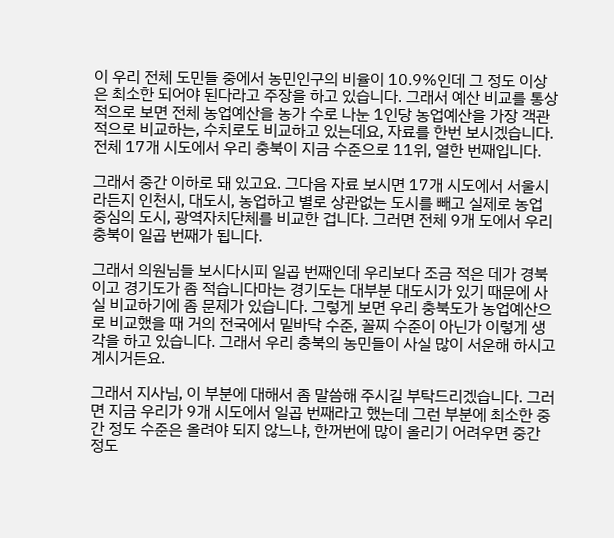이 우리 전체 도민들 중에서 농민인구의 비율이 10.9%인데 그 정도 이상은 최소한 되어야 된다라고 주장을 하고 있습니다. 그래서 예산 비교를 통상적으로 보면 전체 농업예산을 농가 수로 나눈 1인당 농업예산을 가장 객관적으로 비교하는, 수치로도 비교하고 있는데요, 자료를 한번 보시겠습니다. 전체 17개 시도에서 우리 충북이 지금 수준으로 11위, 열한 번째입니다.

그래서 중간 이하로 돼 있고요. 그다음 자료 보시면 17개 시도에서 서울시라든지 인천시, 대도시, 농업하고 별로 상관없는 도시를 빼고 실제로 농업 중심의 도시, 광역자치단체를 비교한 겁니다. 그러면 전체 9개 도에서 우리 충북이 일곱 번째가 됩니다.

그래서 의원님들 보시다시피 일곱 번째인데 우리보다 조금 적은 데가 경북이고 경기도가 좀 적습니다마는 경기도는 대부분 대도시가 있기 때문에 사실 비교하기에 좀 문제가 있습니다. 그렇게 보면 우리 충북도가 농업예산으로 비교했을 때 거의 전국에서 밑바닥 수준, 꼴찌 수준이 아닌가 이렇게 생각을 하고 있습니다. 그래서 우리 충북의 농민들이 사실 많이 서운해 하시고 계시거든요.

그래서 지사님, 이 부분에 대해서 좀 말씀해 주시길 부탁드리겠습니다. 그러면 지금 우리가 9개 시도에서 일곱 번째라고 했는데 그런 부분에 최소한 중간 정도 수준은 올려야 되지 않느냐, 한꺼번에 많이 올리기 어려우면 중간 정도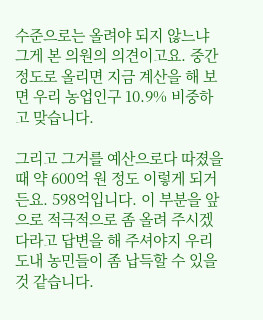수준으로는 올려야 되지 않느냐 그게 본 의원의 의견이고요. 중간 정도로 올리면 지금 계산을 해 보면 우리 농업인구 10.9% 비중하고 맞습니다.

그리고 그거를 예산으로다 따졌을 때 약 600억 원 정도 이렇게 되거든요. 598억입니다. 이 부분을 앞으로 적극적으로 좀 올려 주시겠다라고 답변을 해 주셔야지 우리 도내 농민들이 좀 납득할 수 있을 것 같습니다.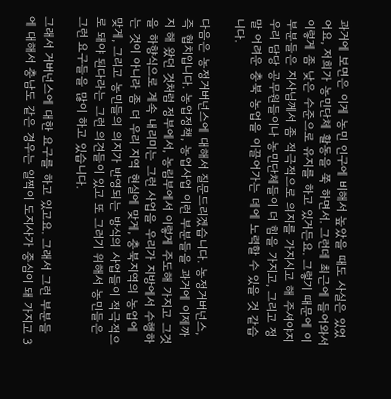과거에 보면은 이게 농민 인구에 비해서 높았을 때도 사실은 있었어요, 저희가 농민단체 활동을 쭉 하면서. 그런데 최근에 들어와서 이렇게 좀 낮은 수준으로 유지를 하고 있거든요. 그렇기 때문에 이 부분들은 지사님께서 좀 적극적으로 의지를 가지시고 해 주셔야지 우리 담당 공무원들이나 농민단체들이 더 힘을 가지고, 그리고 정말 어려운 충북 농업을 이끌어가는 데에 노력할 수 있을 것 같습니다.

다음은 농정거버넌스에 대해서 질문드리겠습니다. 농정거버넌스, 즉 협치입니다. 농업정책, 농업사업 이런 부분들을 과거에 이제까지 해 왔던 것처럼 정부에서, 농림부에서 이렇게 주도해 가지고 그것을 하향식으로 계속 내리미는 그런 사업을 우리가 지방에서 수행하는 것이 아니라 좀 더 우리 지역 현실에 맞게, 충북지역의 농업에 맞게, 그리고 농민들의 의지가 반영되는 방식의 사업들이 적극적으로 돼야 된다라는 그런 의견들이 있고 또 그러기 위해서 농민들은 그런 요구들을 많이 하고 있습니다.

그래서 거버넌스에 대한 요구를 하고 있고요. 그래서 그런 부분들에 대해서 충남도 같은 경우는 일찍이 도지사가 중심이 돼 가지고 3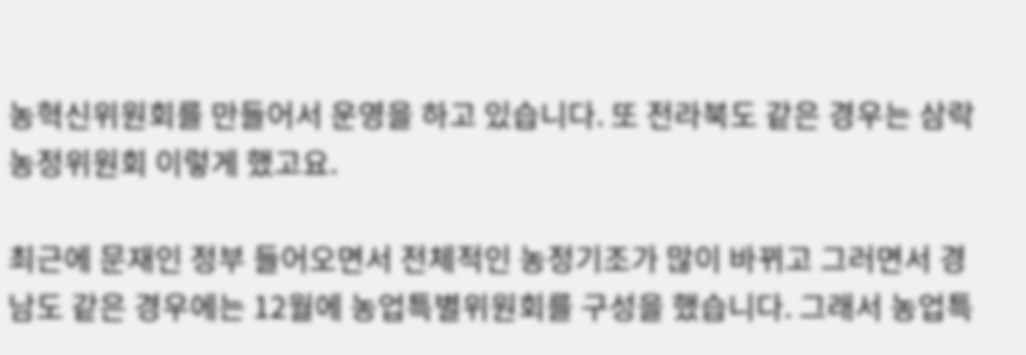농혁신위원회를 만들어서 운영을 하고 있습니다. 또 전라북도 같은 경우는 삼락농정위원회 이렇게 했고요.

최근에 문재인 정부 들어오면서 전체적인 농정기조가 많이 바뀌고 그러면서 경남도 같은 경우에는 12월에 농업특별위원회를 구성을 했습니다. 그래서 농업특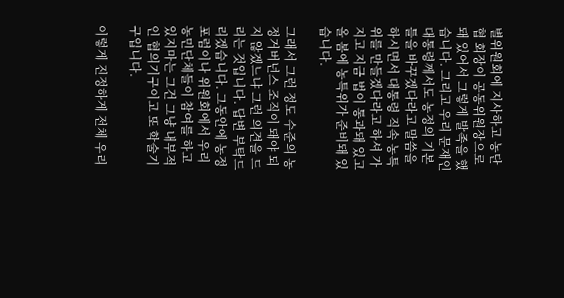별위원회에 지사하고 농단협 회장이 공동위원장으로 돼 있어서 그렇게 발족을 했습니다. 그리고 우리 문재인 대통령께서도 농정의 기본 틀을 바꾸겠다라고 말씀을 하시면서 대통령 직속 농특위를 만들겠다라고 하셔 가지고 지금 법이 통과돼 있고 올 봄에 농특위가 준비돼 있습니다.

그래서 그런 정도 수준의 농정거버넌스 조직이 돼야 되지 않겠느냐 그런 의견을 드리는 것입니다. 답변 부탁드리겠습니다. 그동안에 농정포럼이나 위원회에서 우리 농민단체들이 참여를 하고 있지마는 그건 그냥 내부적인 협의기구이고 또 학술기구입니다.

이렇게 진정하게 전체 우리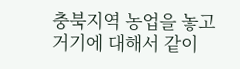충북지역 농업을 놓고 거기에 대해서 같이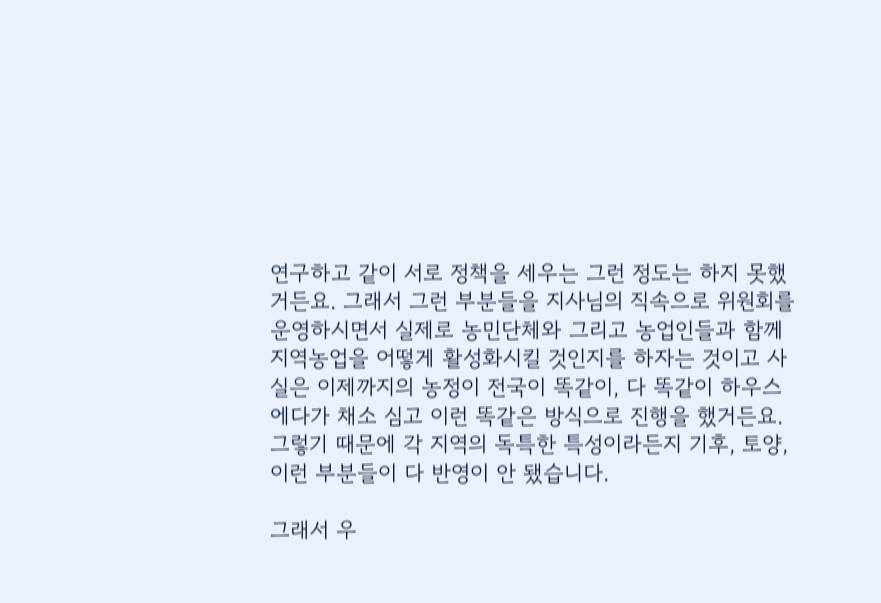연구하고 같이 서로 정책을 세우는 그런 정도는 하지 못했거든요. 그래서 그런 부분들을 지사님의 직속으로 위원회를 운영하시면서 실제로 농민단체와 그리고 농업인들과 함께 지역농업을 어떻게 활성화시킬 것인지를 하자는 것이고 사실은 이제까지의 농정이 전국이 똑같이, 다 똑같이 하우스에다가 채소 심고 이런 똑같은 방식으로 진행을 했거든요. 그렇기 때문에 각 지역의 독특한 특성이라든지 기후, 토양, 이런 부분들이 다 반영이 안 됐습니다.

그래서 우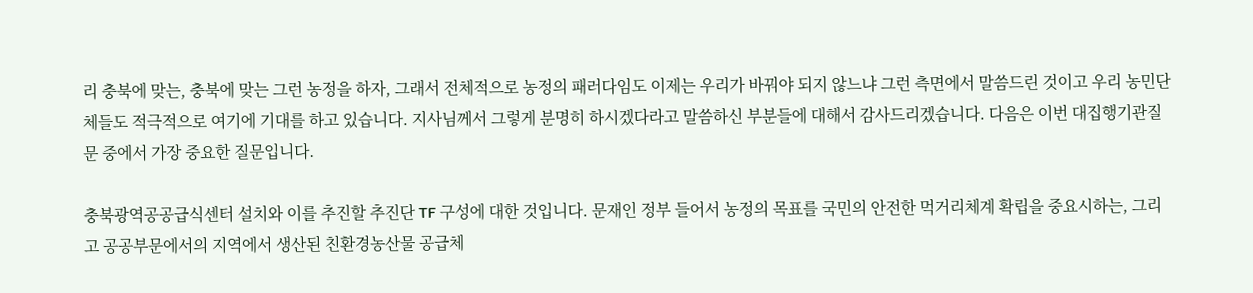리 충북에 맞는, 충북에 맞는 그런 농정을 하자, 그래서 전체적으로 농정의 패러다임도 이제는 우리가 바꿔야 되지 않느냐 그런 측면에서 말씀드린 것이고 우리 농민단체들도 적극적으로 여기에 기대를 하고 있습니다. 지사님께서 그렇게 분명히 하시겠다라고 말씀하신 부분들에 대해서 감사드리겠습니다. 다음은 이번 대집행기관질문 중에서 가장 중요한 질문입니다.

충북광역공공급식센터 설치와 이를 추진할 추진단 TF 구성에 대한 것입니다. 문재인 정부 들어서 농정의 목표를 국민의 안전한 먹거리체계 확립을 중요시하는, 그리고 공공부문에서의 지역에서 생산된 친환경농산물 공급체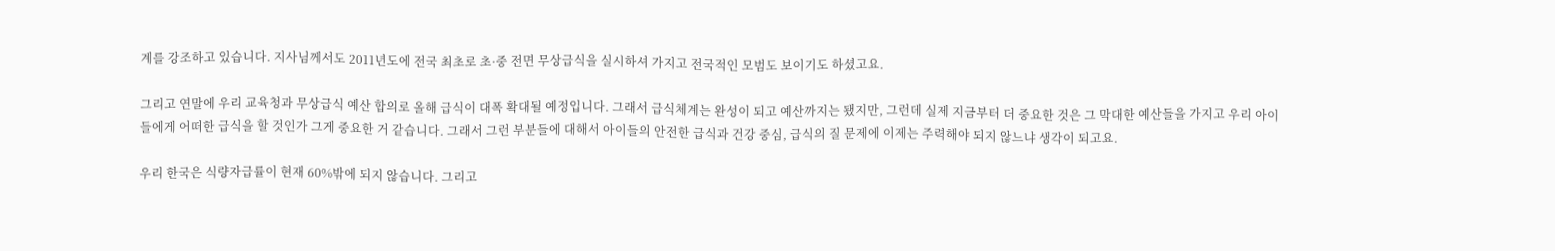계를 강조하고 있습니다. 지사님께서도 2011년도에 전국 최초로 초·중 전면 무상급식을 실시하셔 가지고 전국적인 모범도 보이기도 하셨고요.

그리고 연말에 우리 교육청과 무상급식 예산 합의로 올해 급식이 대폭 확대될 예정입니다. 그래서 급식체계는 완성이 되고 예산까지는 됐지만, 그런데 실제 지금부터 더 중요한 것은 그 막대한 예산들을 가지고 우리 아이들에게 어떠한 급식을 할 것인가 그게 중요한 거 같습니다. 그래서 그런 부분들에 대해서 아이들의 안전한 급식과 건강 중심, 급식의 질 문제에 이제는 주력해야 되지 않느냐 생각이 되고요.

우리 한국은 식량자급률이 현재 60%밖에 되지 않습니다. 그리고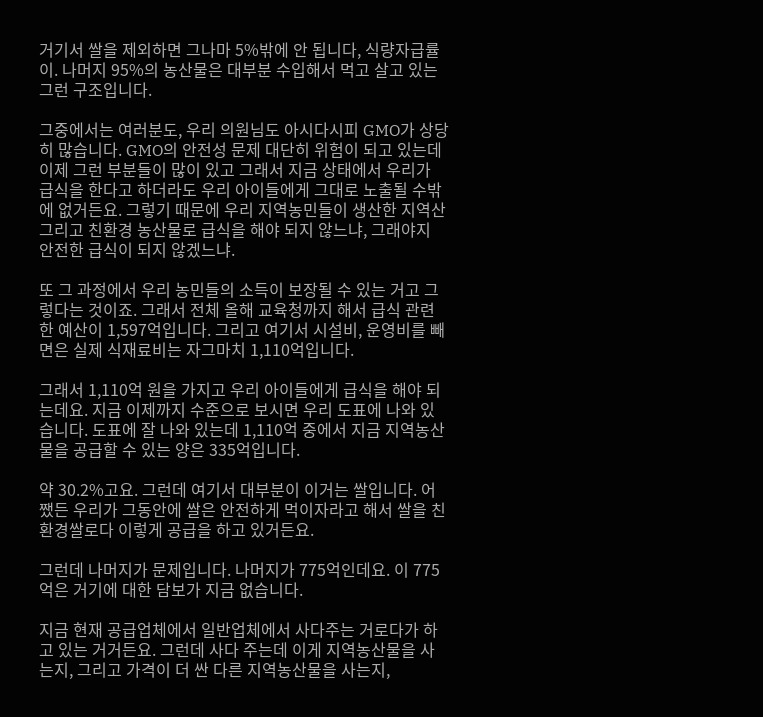거기서 쌀을 제외하면 그나마 5%밖에 안 됩니다, 식량자급률이. 나머지 95%의 농산물은 대부분 수입해서 먹고 살고 있는 그런 구조입니다.

그중에서는 여러분도, 우리 의원님도 아시다시피 GMO가 상당히 많습니다. GMO의 안전성 문제 대단히 위험이 되고 있는데 이제 그런 부분들이 많이 있고 그래서 지금 상태에서 우리가 급식을 한다고 하더라도 우리 아이들에게 그대로 노출될 수밖에 없거든요. 그렇기 때문에 우리 지역농민들이 생산한 지역산 그리고 친환경 농산물로 급식을 해야 되지 않느냐, 그래야지 안전한 급식이 되지 않겠느냐.

또 그 과정에서 우리 농민들의 소득이 보장될 수 있는 거고 그렇다는 것이죠. 그래서 전체 올해 교육청까지 해서 급식 관련한 예산이 1,597억입니다. 그리고 여기서 시설비, 운영비를 빼면은 실제 식재료비는 자그마치 1,110억입니다.

그래서 1,110억 원을 가지고 우리 아이들에게 급식을 해야 되는데요. 지금 이제까지 수준으로 보시면 우리 도표에 나와 있습니다. 도표에 잘 나와 있는데 1,110억 중에서 지금 지역농산물을 공급할 수 있는 양은 335억입니다.

약 30.2%고요. 그런데 여기서 대부분이 이거는 쌀입니다. 어쨌든 우리가 그동안에 쌀은 안전하게 먹이자라고 해서 쌀을 친환경쌀로다 이렇게 공급을 하고 있거든요.

그런데 나머지가 문제입니다. 나머지가 775억인데요. 이 775억은 거기에 대한 담보가 지금 없습니다.

지금 현재 공급업체에서 일반업체에서 사다주는 거로다가 하고 있는 거거든요. 그런데 사다 주는데 이게 지역농산물을 사는지, 그리고 가격이 더 싼 다른 지역농산물을 사는지,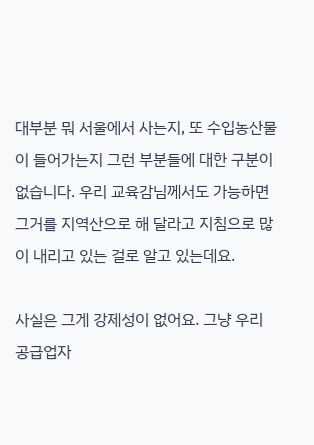대부분 뭐 서울에서 사는지, 또 수입농산물이 들어가는지 그런 부분들에 대한 구분이 없습니다. 우리 교육감님께서도 가능하면 그거를 지역산으로 해 달라고 지침으로 많이 내리고 있는 걸로 알고 있는데요.

사실은 그게 강제성이 없어요. 그냥 우리 공급업자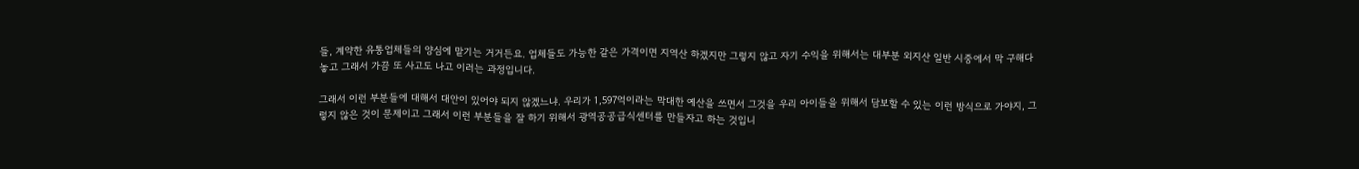들, 계약한 유통업체들의 양심에 맡기는 거거든요. 업체들도 가능한 같은 가격이면 지역산 하겠지만 그렇지 않고 자기 수익을 위해서는 대부분 외지산 일반 시중에서 막 구해다 놓고 그래서 가끔 또 사고도 나고 이러는 과정입니다.

그래서 이런 부분들에 대해서 대안이 있어야 되지 않겠느냐. 우리가 1,597억이라는 막대한 예산을 쓰면서 그것을 우리 아이들을 위해서 담보할 수 있는 이런 방식으로 가야지, 그렇지 않은 것이 문제이고 그래서 이런 부분들을 잘 하기 위해서 광역공공급식센터를 만들자고 하는 것입니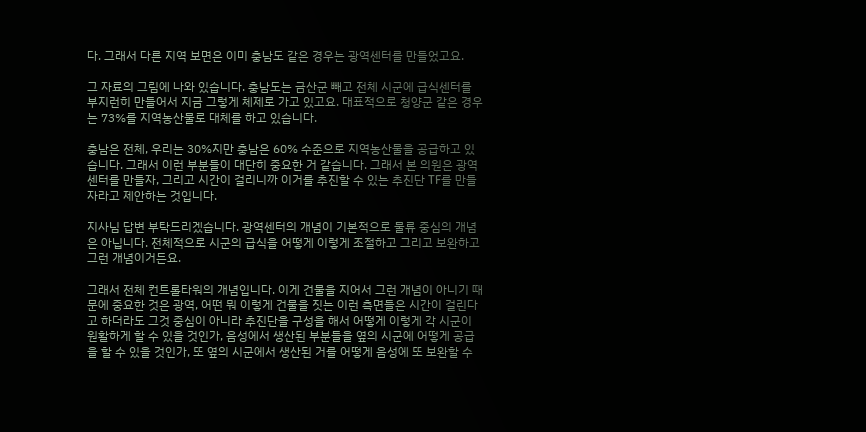다. 그래서 다른 지역 보면은 이미 충남도 같은 경우는 광역센터를 만들었고요.

그 자료의 그림에 나와 있습니다. 충남도는 금산군 빼고 전체 시군에 급식센터를 부지런히 만들어서 지금 그렇게 체제로 가고 있고요. 대표적으로 청양군 같은 경우는 73%를 지역농산물로 대체를 하고 있습니다.

충남은 전체, 우리는 30%지만 충남은 60% 수준으로 지역농산물을 공급하고 있습니다. 그래서 이런 부분들이 대단히 중요한 거 같습니다. 그래서 본 의원은 광역센터를 만들자, 그리고 시간이 걸리니까 이거를 추진할 수 있는 추진단 TF를 만들자라고 제안하는 것입니다.

지사님 답변 부탁드리겠습니다. 광역센터의 개념이 기본적으로 물류 중심의 개념은 아닙니다. 전체적으로 시군의 급식을 어떻게 이렇게 조절하고 그리고 보완하고 그런 개념이거든요.

그래서 전체 컨트롤타워의 개념입니다. 이게 건물을 지어서 그런 개념이 아니기 때문에 중요한 것은 광역, 어떤 뭐 이렇게 건물을 짓는 이런 측면들은 시간이 걸린다고 하더라도 그것 중심이 아니라 추진단을 구성을 해서 어떻게 이렇게 각 시군이 원활하게 할 수 있을 것인가, 음성에서 생산된 부분들을 옆의 시군에 어떻게 공급을 할 수 있을 것인가, 또 옆의 시군에서 생산된 거를 어떻게 음성에 또 보완할 수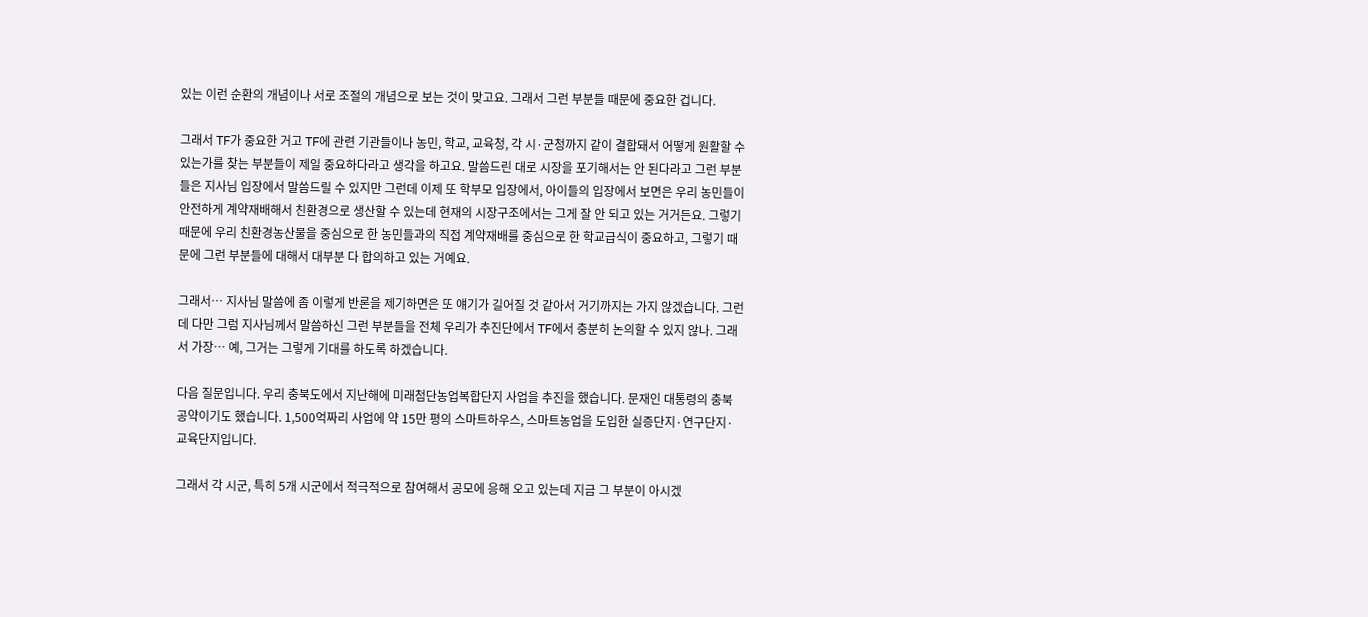있는 이런 순환의 개념이나 서로 조절의 개념으로 보는 것이 맞고요. 그래서 그런 부분들 때문에 중요한 겁니다.

그래서 TF가 중요한 거고 TF에 관련 기관들이나 농민, 학교, 교육청, 각 시·군청까지 같이 결합돼서 어떻게 원활할 수 있는가를 찾는 부분들이 제일 중요하다라고 생각을 하고요. 말씀드린 대로 시장을 포기해서는 안 된다라고 그런 부분들은 지사님 입장에서 말씀드릴 수 있지만 그런데 이제 또 학부모 입장에서, 아이들의 입장에서 보면은 우리 농민들이 안전하게 계약재배해서 친환경으로 생산할 수 있는데 현재의 시장구조에서는 그게 잘 안 되고 있는 거거든요. 그렇기 때문에 우리 친환경농산물을 중심으로 한 농민들과의 직접 계약재배를 중심으로 한 학교급식이 중요하고, 그렇기 때문에 그런 부분들에 대해서 대부분 다 합의하고 있는 거예요.

그래서… 지사님 말씀에 좀 이렇게 반론을 제기하면은 또 얘기가 길어질 것 같아서 거기까지는 가지 않겠습니다. 그런데 다만 그럼 지사님께서 말씀하신 그런 부분들을 전체 우리가 추진단에서 TF에서 충분히 논의할 수 있지 않나. 그래서 가장… 예, 그거는 그렇게 기대를 하도록 하겠습니다.

다음 질문입니다. 우리 충북도에서 지난해에 미래첨단농업복합단지 사업을 추진을 했습니다. 문재인 대통령의 충북 공약이기도 했습니다. 1,500억짜리 사업에 약 15만 평의 스마트하우스, 스마트농업을 도입한 실증단지·연구단지·교육단지입니다.

그래서 각 시군, 특히 5개 시군에서 적극적으로 참여해서 공모에 응해 오고 있는데 지금 그 부분이 아시겠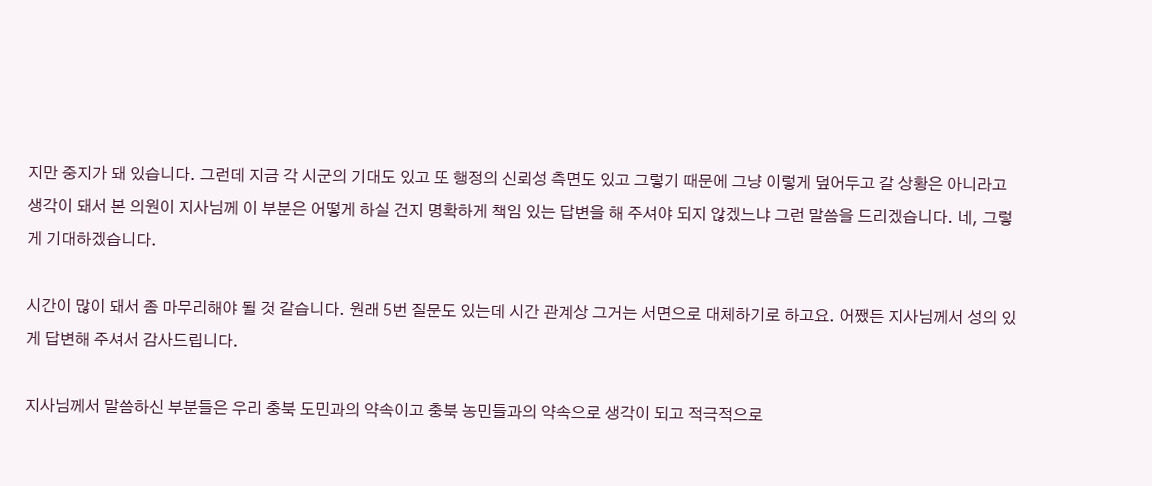지만 중지가 돼 있습니다. 그런데 지금 각 시군의 기대도 있고 또 행정의 신뢰성 측면도 있고 그렇기 때문에 그냥 이렇게 덮어두고 갈 상황은 아니라고 생각이 돼서 본 의원이 지사님께 이 부분은 어떻게 하실 건지 명확하게 책임 있는 답변을 해 주셔야 되지 않겠느냐 그런 말씀을 드리겠습니다. 네, 그렇게 기대하겠습니다.

시간이 많이 돼서 좀 마무리해야 될 것 같습니다. 원래 5번 질문도 있는데 시간 관계상 그거는 서면으로 대체하기로 하고요. 어쨌든 지사님께서 성의 있게 답변해 주셔서 감사드립니다.

지사님께서 말씀하신 부분들은 우리 충북 도민과의 약속이고 충북 농민들과의 약속으로 생각이 되고 적극적으로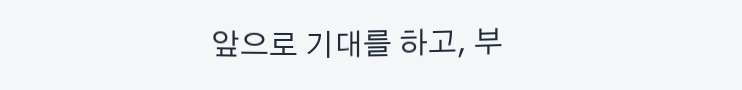앞으로 기대를 하고, 부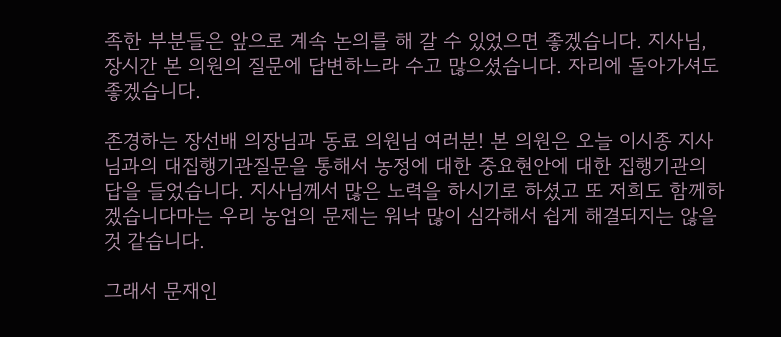족한 부분들은 앞으로 계속 논의를 해 갈 수 있었으면 좋겠습니다. 지사님, 장시간 본 의원의 질문에 답변하느라 수고 많으셨습니다. 자리에 돌아가셔도 좋겠습니다.

존경하는 장선배 의장님과 동료 의원님 여러분! 본 의원은 오늘 이시종 지사님과의 대집행기관질문을 통해서 농정에 대한 중요현안에 대한 집행기관의 답을 들었습니다. 지사님께서 많은 노력을 하시기로 하셨고 또 저희도 함께하겠습니다마는 우리 농업의 문제는 워낙 많이 심각해서 쉽게 해결되지는 않을 것 같습니다.

그래서 문재인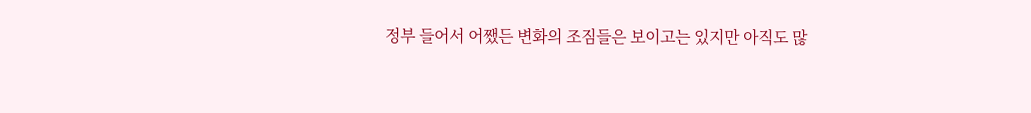정부 들어서 어쨌든 변화의 조짐들은 보이고는 있지만 아직도 많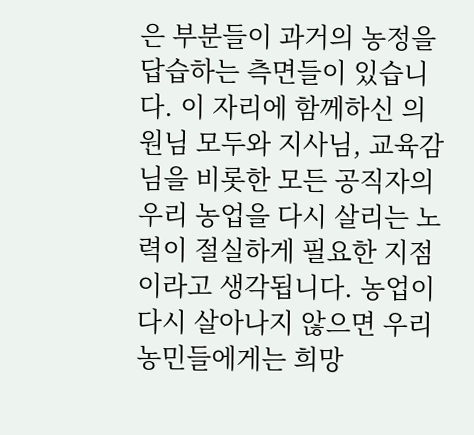은 부분들이 과거의 농정을 답습하는 측면들이 있습니다. 이 자리에 함께하신 의원님 모두와 지사님, 교육감님을 비롯한 모든 공직자의 우리 농업을 다시 살리는 노력이 절실하게 필요한 지점이라고 생각됩니다. 농업이 다시 살아나지 않으면 우리 농민들에게는 희망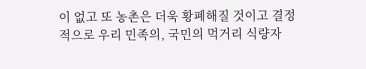이 없고 또 농촌은 더욱 황폐해질 것이고 결정적으로 우리 민족의, 국민의 먹거리 식량자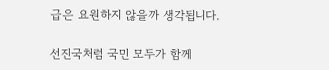급은 요원하지 않을까 생각됩니다.

선진국처럼 국민 모두가 함께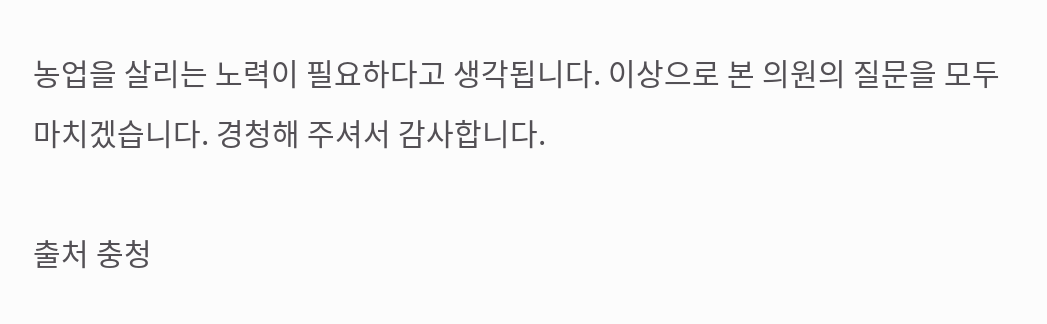농업을 살리는 노력이 필요하다고 생각됩니다. 이상으로 본 의원의 질문을 모두 마치겠습니다. 경청해 주셔서 감사합니다.

출처 충청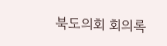북도의회 회의록